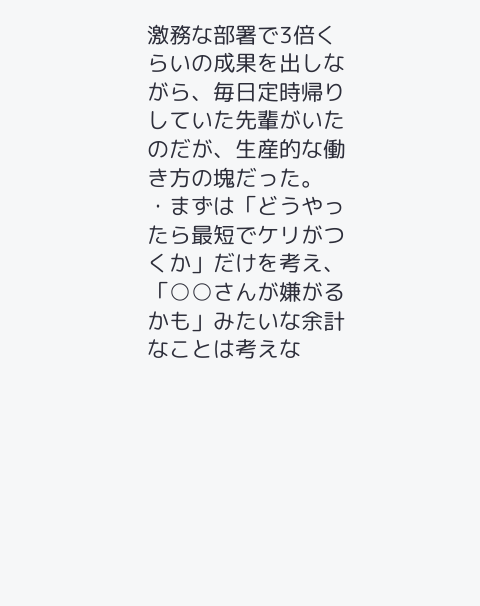激務な部署で3倍くらいの成果を出しながら、毎日定時帰りしていた先輩がいたのだが、生産的な働き方の塊だった。
・まずは「どうやったら最短でケリがつくか」だけを考え、「○○さんが嫌がるかも」みたいな余計なことは考えな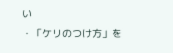い
・「ケリのつけ方」を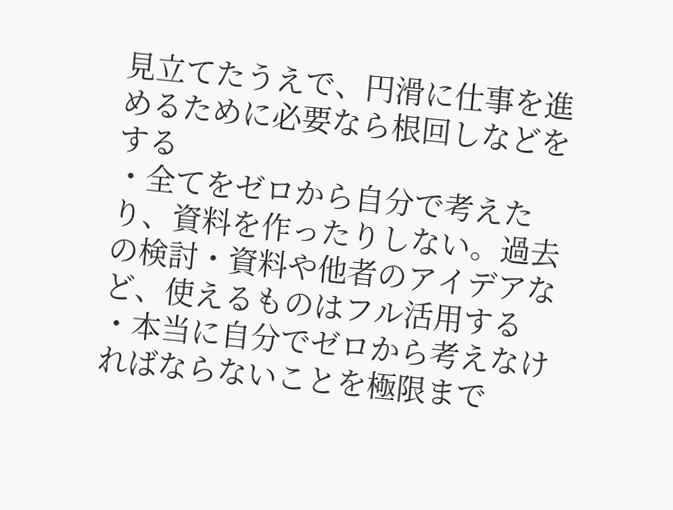見立てたうえで、円滑に仕事を進めるために必要なら根回しなどをする
・全てをゼロから自分で考えたり、資料を作ったりしない。過去の検討・資料や他者のアイデアなど、使えるものはフル活用する
・本当に自分でゼロから考えなければならないことを極限まで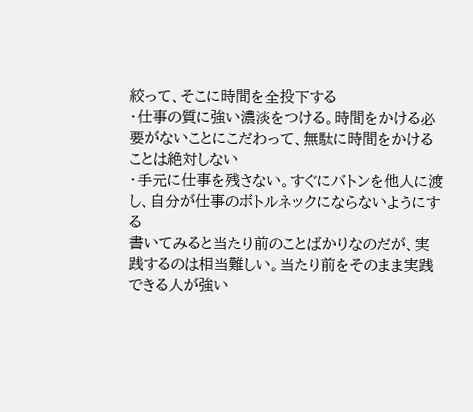絞って、そこに時間を全投下する
・仕事の質に強い濃淡をつける。時間をかける必要がないことにこだわって、無駄に時間をかけることは絶対しない
・手元に仕事を残さない。すぐにバトンを他人に渡し、自分が仕事のボトルネックにならないようにする
書いてみると当たり前のことばかりなのだが、実践するのは相当難しい。当たり前をそのまま実践できる人が強い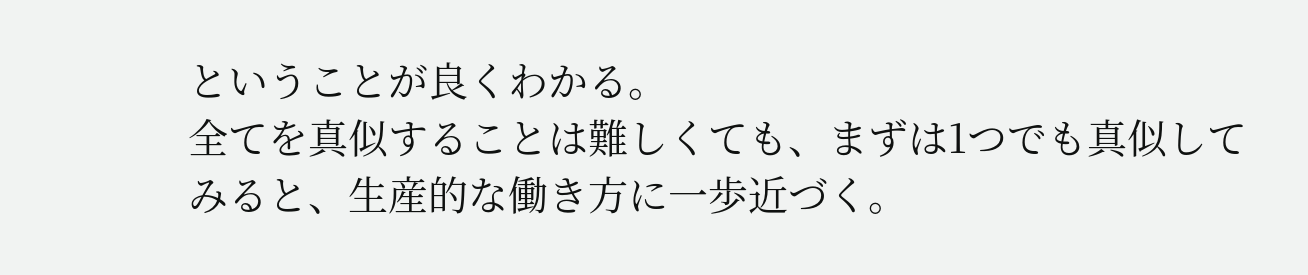ということが良くわかる。
全てを真似することは難しくても、まずは1つでも真似してみると、生産的な働き方に一歩近づく。